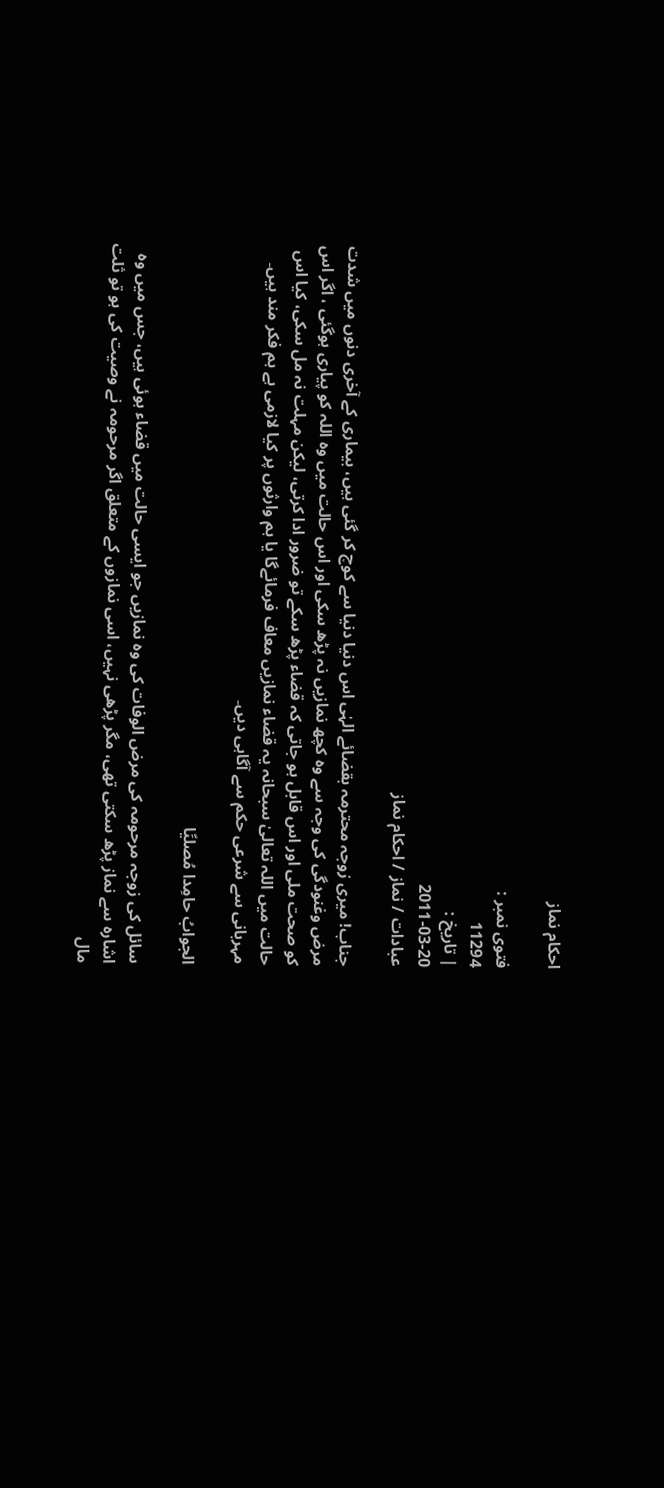احکام نماز

فتوی نمبر :
11294
| تاریخ :
2011-03-20
عبادات / نماز / احکام نماز

جناب! میری زوجہ محترمہ بقضائے الہٰی اس دنیا دنیا سے کوچ کر گئی ہیں، بیماری کے آخری دنوں میں شدت مرض وغنودگی کی وجہ سے وہ کچھ نمازیں نہ پڑھ سکی اور اس حالت میں وہ اللہ کو پیاری ہوگئی ، اگر اس کو صحت ملی اور اس قابل ہو جاتی کہ قضاء پڑھ سکے تو ضرور ادا کرتی، لیکن مہلت نہ مل سکی، کیا اس حالت میں اللہ تعالیٰ سبحانہ یہ قضاء نمازیں معاف فرمائےگا یا ہم وارثوں پر کیا لازمی ہے ہم فکر مند ہیں۔ مہربانی سے شرعی حکم سے آگاہی دیں۔

الجوابُ حامِدا مُصلیِّا

سائل کی زوجہ مرحومہ کی مرض الوفات کی وہ نمازیں جو ایسی حالت میں قضاء ہوئی ہیں، جس میں وہ اشارہ سے نماز پڑھ سکتی تھی، مگر پڑھی نہیں، اسی نمازوں کے متعلق اگر مرحومہ نے وصیت کی ہو تو ثلت مال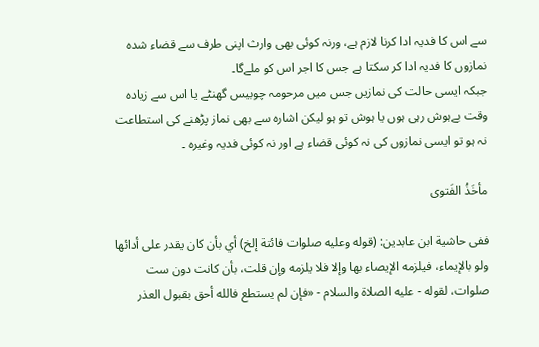سے اس کا فدیہ ادا کرنا لازم ہے، ورنہ کوئی بھی وارث اپنی طرف سے قضاء شدہ نمازوں کا فدیہ ادا کر سکتا ہے جس کا اجر اس کو ملےگا۔
جبکہ ایسی حالت کی نمازیں جس میں مرحومہ چوبیس گھنٹے یا اس سے زیادہ وقت بےہوش رہی ہوں یا ہوش تو ہو لیکن اشارہ سے بھی نماز پڑھنے کی استطاعت نہ ہو تو ایسی نمازوں کی نہ کوئی قضاء ہے اور نہ کوئی فدیہ وغیرہ ۔

مأخَذُ الفَتوی

ففی حاشية ابن عابدين: (قوله وعليه صلوات فائتة إلخ) أي بأن كان يقدر على أدائها ولو بالإيماء، فيلزمه الإيصاء بها وإلا فلا يلزمه وإن قلت، بأن كانت دون ست صلوات، لقوله - عليه الصلاة والسلام - «فإن لم يستطع فالله أحق بقبول العذر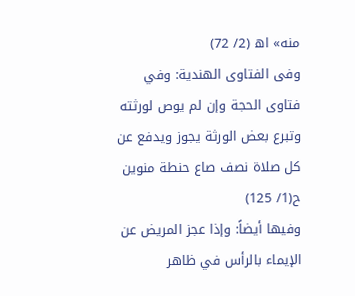منه» اھ (2/ 72)
وفی الفتاوى الهندية: وفي فتاوى الحجة وإن لم يوص لورثته وتبرع بعض الورثة يجوز ويدفع عن كل صلاة نصف صاع حنطة منوين ح(1/ 125)
وفیها أیضاً: وإذا عجز المريض عن الإيماء بالرأس في ظاهر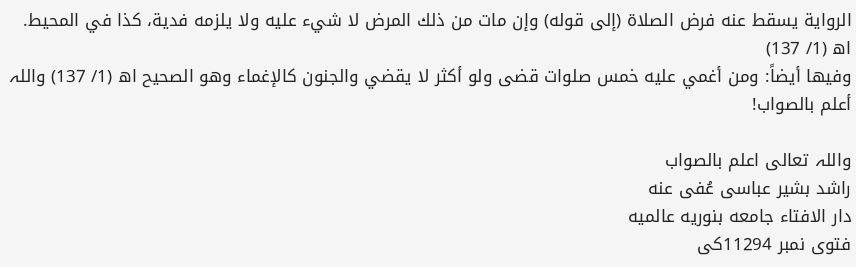الرواية يسقط عنه فرض الصلاة (إلی قوله) وإن مات من ذلك المرض لا شيء عليه ولا يلزمه فدية، كذا في المحيط. اھ (1/ 137)
وفیها أیضاً: ومن أغمي عليه خمس صلوات قضى ولو أكثر لا يقضي والجنون كالإغماء وهو الصحيح اھ (1/ 137) واللہ أعلم بالصواب!

واللہ تعالی اعلم بالصواب
راشد بشیر عباسی عُفی عنه
دار الافتاء جامعه بنوریه عالمیه
فتوی نمبر 11294کی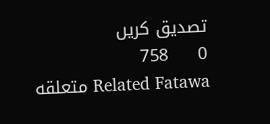تصدیق کریں
0     758
Related Fatawa متعلقه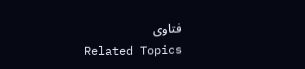فتاوی
Related Topics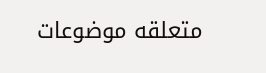متعلقه موضوعات